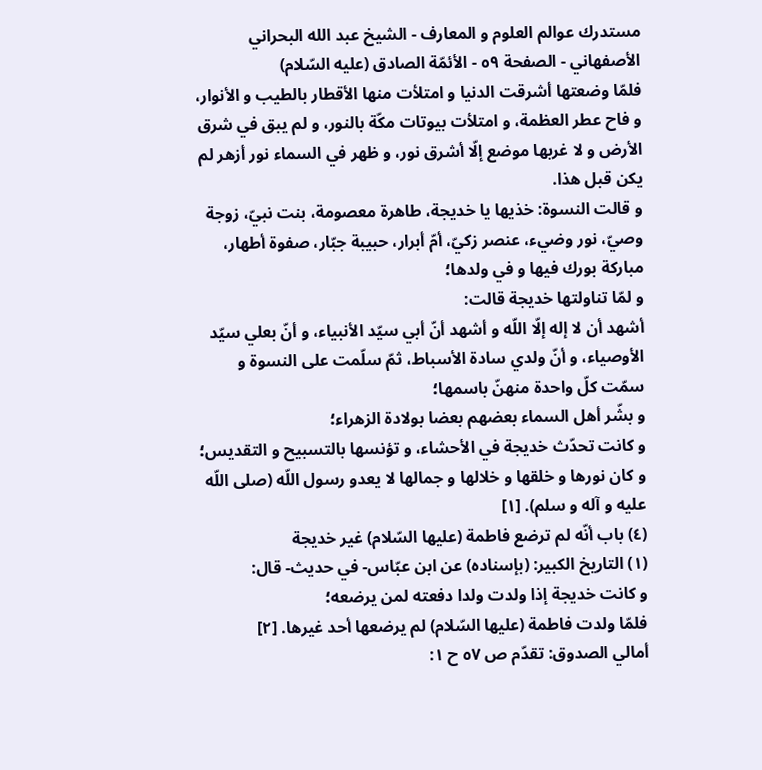مستدرك عوالم العلوم و المعارف - الشيخ عبد الله البحراني الأصفهاني - الصفحة ٥٩ - الأئمّة الصادق (عليه السّلام)
فلمّا وضعتها أشرقت الدنيا و امتلأت منها الأقطار بالطيب و الأنوار، و فاح عطر العظمة، و امتلأت بيوتات مكّة بالنور، و لم يبق في شرق الأرض و لا غربها موضع إلّا أشرق نور، و ظهر في السماء نور أزهر لم يكن قبل هذا.
و قالت النسوة: خذيها يا خديجة، طاهرة معصومة، بنت نبيّ، زوجة وصيّ، نور وضيء، عنصر زكيّ، أمّ أبرار، حبيبة جبّار، صفوة أطهار، مباركة بورك فيها و في ولدها؛
و لمّا تناولتها خديجة قالت:
أشهد أن لا إله إلّا اللّه و أشهد أنّ أبي سيّد الأنبياء، و أنّ بعلي سيّد الأوصياء، و أنّ ولدي سادة الأسباط، ثمّ سلّمت على النسوة و سمّت كلّ واحدة منهنّ باسمها؛
و بشّر أهل السماء بعضهم بعضا بولادة الزهراء؛
و كانت تحدّث خديجة في الأحشاء، و تؤنسها بالتسبيح و التقديس؛
و كان نورها و خلقها و خلالها و جمالها لا يعدو رسول اللّه (صلى اللّه عليه و آله و سلم). [١]
(٤) باب أنّه لم ترضع فاطمة (عليها السّلام) غير خديجة
(١) التاريخ الكبير: (بإسناده) عن ابن عبّاس- في حديث- قال:
و كانت خديجة إذا ولدت ولدا دفعته لمن يرضعه؛
فلمّا ولدت فاطمة (عليها السّلام) لم يرضعها أحد غيرها. [٢]
أمالي الصدوق: تقدّم ص ٥٧ ح ١: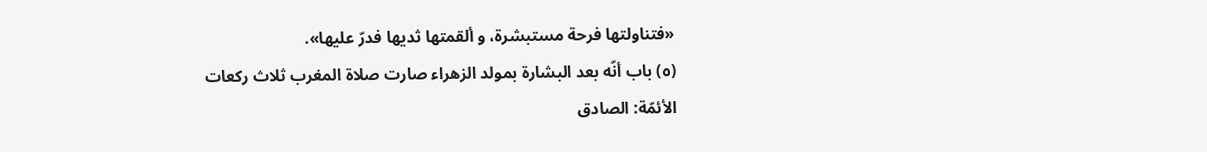«فتناولتها فرحة مستبشرة، و ألقمتها ثديها فدرّ عليها».
(٥) باب أنّه بعد البشارة بمولد الزهراء صارت صلاة المغرب ثلاث ركعات
الأئمّة: الصادق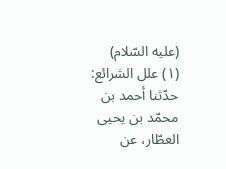(عليه السّلام)
(١) علل الشرائع: حدّثنا أحمد بن محمّد بن يحيى العطّار، عن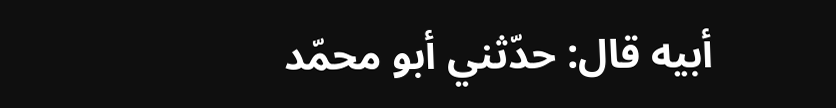أبيه قال: حدّثني أبو محمّد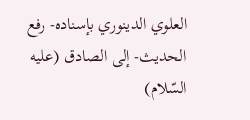العلوي الدينوري بإسناده- رفع الحديث- إلى الصادق (عليه السّلام)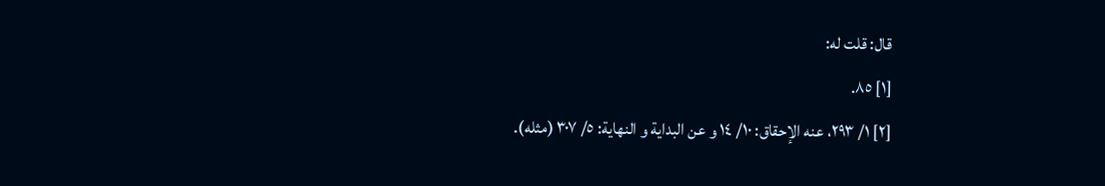قال: قلت له:
[١] ٨٥.
[٢] ١/ ٢٩٣، عنه الإحقاق: ١٠/ ١٤ و عن البداية و النهاية: ٥/ ٣٠٧ (مثله).